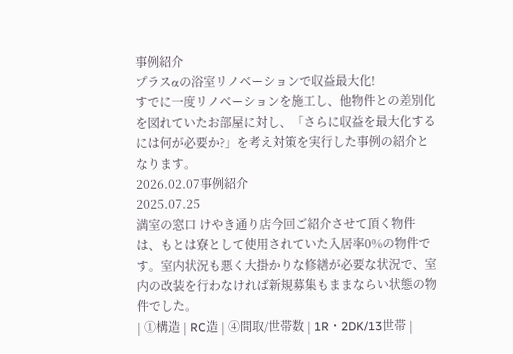事例紹介
プラスαの浴室リノベーションで収益最大化!
すでに一度リノベーションを施工し、他物件との差別化を図れていたお部屋に対し、「さらに収益を最大化するには何が必要か?」を考え対策を実行した事例の紹介となります。
2026.02.07事例紹介
2025.07.25
満室の窓口 けやき通り店今回ご紹介させて頂く物件は、もとは寮として使用されていた入居率0%の物件です。室内状況も悪く大掛かりな修繕が必要な状況で、室内の改装を行わなければ新規募集もままならい状態の物件でした。
| ①構造 | RC造 | ④間取/世帯数 | 1R・2DK/13世帯 |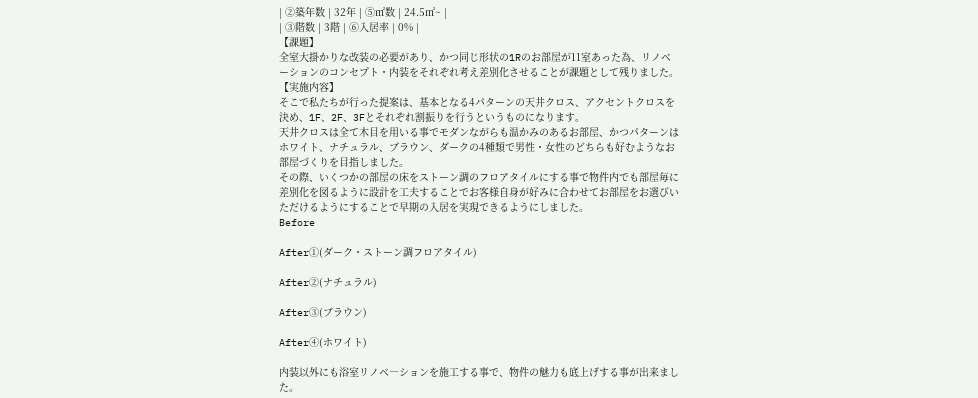| ②築年数 | 32年 | ⑤㎡数 | 24.5㎡~ |
| ③階数 | 3階 | ⑥入居率 | 0% |
【課題】
全室大掛かりな改装の必要があり、かつ同じ形状の1Rのお部屋が11室あった為、リノベーションのコンセプト・内装をそれぞれ考え差別化させることが課題として残りました。
【実施内容】
そこで私たちが行った提案は、基本となる4パターンの天井クロス、アクセントクロスを決め、1F、2F、3Fとそれぞれ割振りを行うというものになります。
天井クロスは全て木目を用いる事でモダンながらも温かみのあるお部屋、かつパターンはホワイト、ナチュラル、ブラウン、ダークの4種類で男性・女性のどちらも好むようなお部屋づくりを目指しました。
その際、いくつかの部屋の床をストーン調のフロアタイルにする事で物件内でも部屋毎に差別化を図るように設計を工夫することでお客様自身が好みに合わせてお部屋をお選びいただけるようにすることで早期の入居を実現できるようにしました。
Before

After①(ダーク・ストーン調フロアタイル)

After②(ナチュラル)

After③(ブラウン)

After④(ホワイト)

内装以外にも浴室リノベ―ションを施工する事で、物件の魅力も底上げする事が出来ました。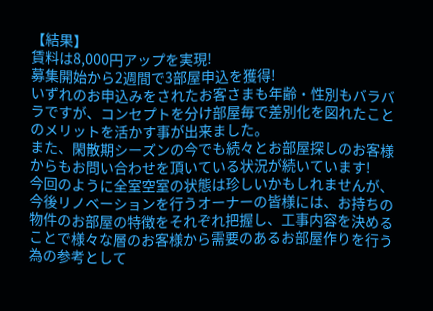【結果】
賃料は8,000円アップを実現!
募集開始から2週間で3部屋申込を獲得!
いずれのお申込みをされたお客さまも年齢・性別もバラバラですが、コンセプトを分け部屋毎で差別化を図れたことのメリットを活かす事が出来ました。
また、閑散期シーズンの今でも続々とお部屋探しのお客様からもお問い合わせを頂いている状況が続いています!
今回のように全室空室の状態は珍しいかもしれませんが、今後リノベーションを行うオーナーの皆様には、お持ちの物件のお部屋の特徴をそれぞれ把握し、工事内容を決めることで様々な層のお客様から需要のあるお部屋作りを行う為の参考として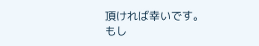頂ければ幸いです。
もし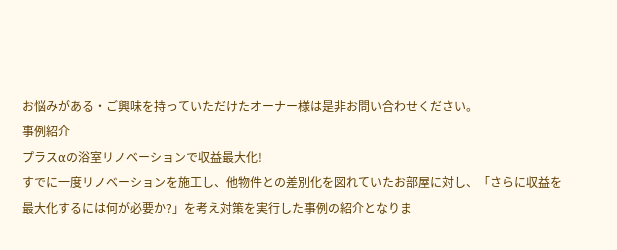お悩みがある・ご興味を持っていただけたオーナー様は是非お問い合わせください。
事例紹介
プラスαの浴室リノベーションで収益最大化!
すでに一度リノベーションを施工し、他物件との差別化を図れていたお部屋に対し、「さらに収益を最大化するには何が必要か?」を考え対策を実行した事例の紹介となりま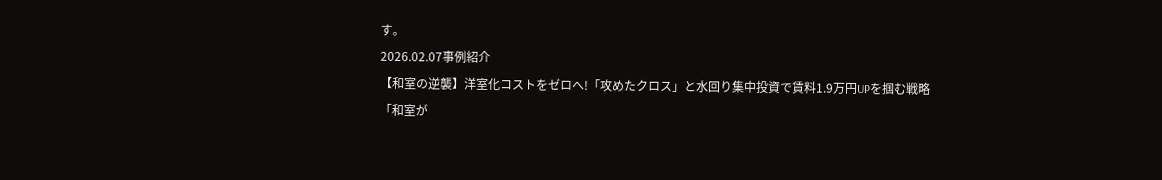す。
2026.02.07事例紹介
【和室の逆襲】洋室化コストをゼロへ!「攻めたクロス」と水回り集中投資で賃料1.9万円UPを掴む戦略
「和室が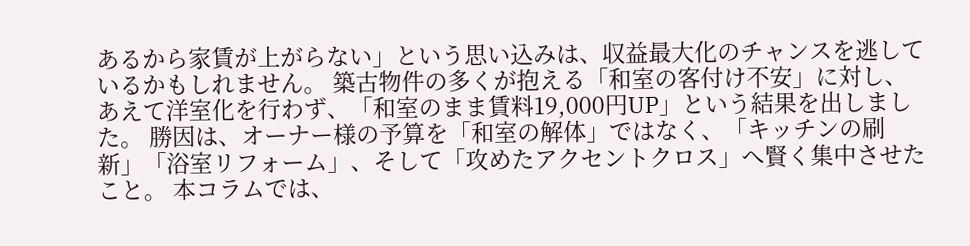あるから家賃が上がらない」という思い込みは、収益最大化のチャンスを逃しているかもしれません。 築古物件の多くが抱える「和室の客付け不安」に対し、あえて洋室化を行わず、「和室のまま賃料19,000円UP」という結果を出しました。 勝因は、オーナー様の予算を「和室の解体」ではなく、「キッチンの刷新」「浴室リフォーム」、そして「攻めたアクセントクロス」へ賢く集中させたこと。 本コラムでは、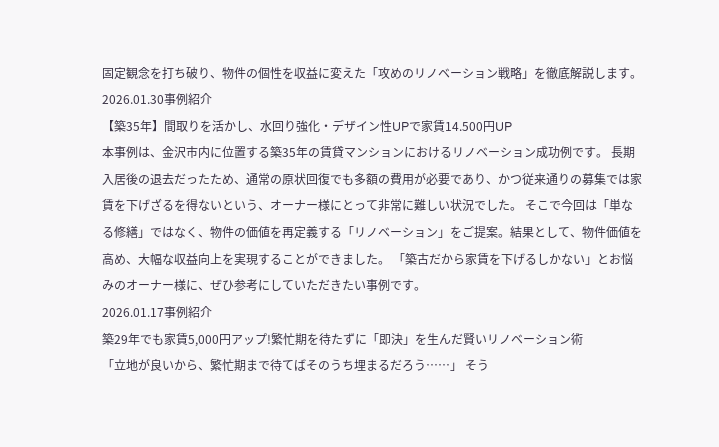固定観念を打ち破り、物件の個性を収益に変えた「攻めのリノベーション戦略」を徹底解説します。
2026.01.30事例紹介
【築35年】間取りを活かし、水回り強化・デザイン性UPで家賃14.500円UP
本事例は、金沢市内に位置する築35年の賃貸マンションにおけるリノベーション成功例です。 長期入居後の退去だったため、通常の原状回復でも多額の費用が必要であり、かつ従来通りの募集では家賃を下げざるを得ないという、オーナー様にとって非常に難しい状況でした。 そこで今回は「単なる修繕」ではなく、物件の価値を再定義する「リノベーション」をご提案。結果として、物件価値を高め、大幅な収益向上を実現することができました。 「築古だから家賃を下げるしかない」とお悩みのオーナー様に、ぜひ参考にしていただきたい事例です。
2026.01.17事例紹介
築29年でも家賃5,000円アップ!繁忙期を待たずに「即決」を生んだ賢いリノベーション術
「立地が良いから、繁忙期まで待てばそのうち埋まるだろう……」 そう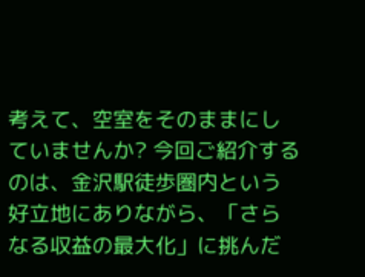考えて、空室をそのままにしていませんか? 今回ご紹介するのは、金沢駅徒歩圏内という好立地にありながら、「さらなる収益の最大化」に挑んだ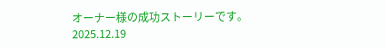オーナー様の成功ストーリーです。
2025.12.19